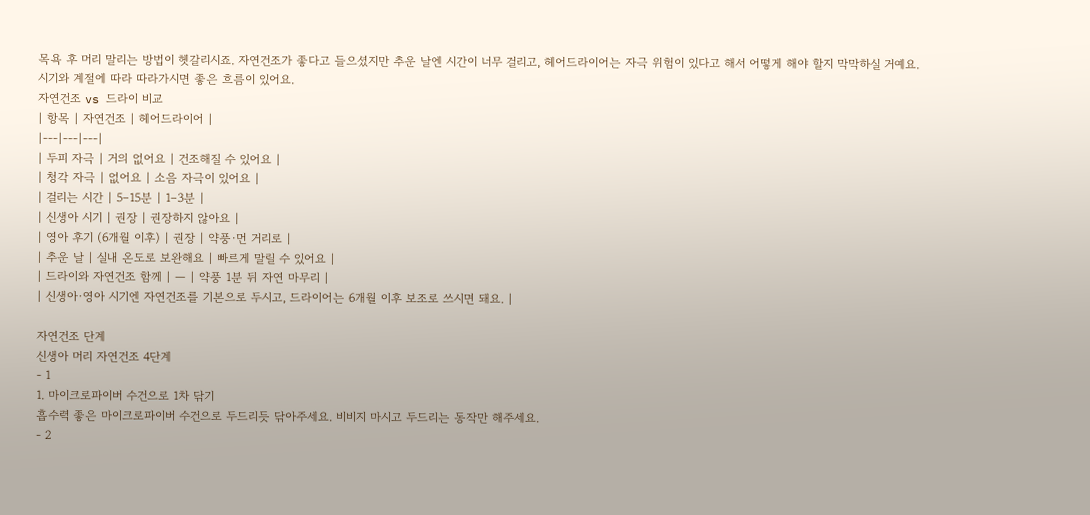목욕 후 머리 말리는 방법이 헷갈리시죠. 자연건조가 좋다고 들으셨지만 추운 날엔 시간이 너무 걸리고, 헤어드라이어는 자극 위험이 있다고 해서 어떻게 해야 할지 막막하실 거예요. 시기와 계절에 따라 따라가시면 좋은 흐름이 있어요.
자연건조 vs 드라이 비교
| 항목 | 자연건조 | 헤어드라이어 |
|---|---|---|
| 두피 자극 | 거의 없어요 | 건조해질 수 있어요 |
| 청각 자극 | 없어요 | 소음 자극이 있어요 |
| 걸리는 시간 | 5–15분 | 1–3분 |
| 신생아 시기 | 권장 | 권장하지 않아요 |
| 영아 후기 (6개월 이후) | 권장 | 약풍·먼 거리로 |
| 추운 날 | 실내 온도로 보완해요 | 빠르게 말릴 수 있어요 |
| 드라이와 자연건조 함께 | — | 약풍 1분 뒤 자연 마무리 |
| 신생아·영아 시기엔 자연건조를 기본으로 두시고, 드라이어는 6개월 이후 보조로 쓰시면 돼요. |

자연건조 단계
신생아 머리 자연건조 4단계
- 1
1. 마이크로파이버 수건으로 1차 닦기
흡수력 좋은 마이크로파이버 수건으로 두드리듯 닦아주세요. 비비지 마시고 두드리는 동작만 해주세요.
- 2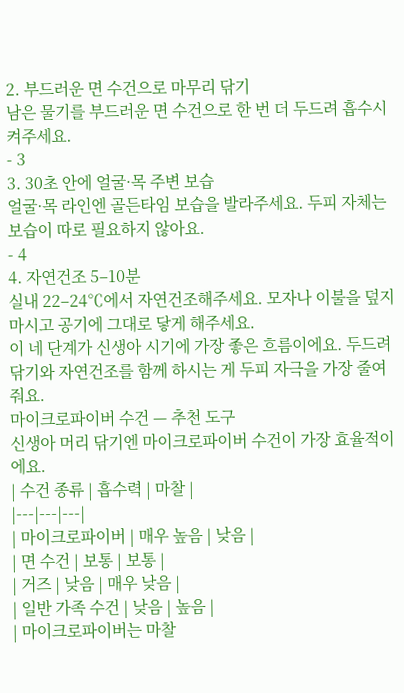2. 부드러운 면 수건으로 마무리 닦기
남은 물기를 부드러운 면 수건으로 한 번 더 두드려 흡수시켜주세요.
- 3
3. 30초 안에 얼굴·목 주변 보습
얼굴·목 라인엔 골든타임 보습을 발라주세요. 두피 자체는 보습이 따로 필요하지 않아요.
- 4
4. 자연건조 5–10분
실내 22–24℃에서 자연건조해주세요. 모자나 이불을 덮지 마시고 공기에 그대로 닿게 해주세요.
이 네 단계가 신생아 시기에 가장 좋은 흐름이에요. 두드려 닦기와 자연건조를 함께 하시는 게 두피 자극을 가장 줄여줘요.
마이크로파이버 수건 — 추천 도구
신생아 머리 닦기엔 마이크로파이버 수건이 가장 효율적이에요.
| 수건 종류 | 흡수력 | 마찰 |
|---|---|---|
| 마이크로파이버 | 매우 높음 | 낮음 |
| 면 수건 | 보통 | 보통 |
| 거즈 | 낮음 | 매우 낮음 |
| 일반 가족 수건 | 낮음 | 높음 |
| 마이크로파이버는 마찰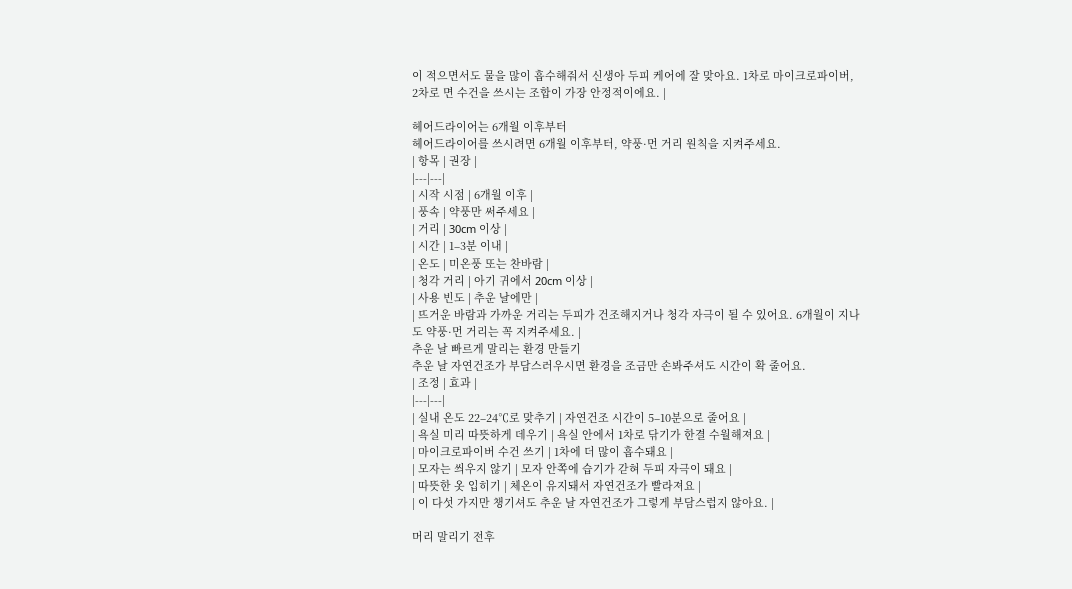이 적으면서도 물을 많이 흡수해줘서 신생아 두피 케어에 잘 맞아요. 1차로 마이크로파이버, 2차로 면 수건을 쓰시는 조합이 가장 안정적이에요. |

헤어드라이어는 6개월 이후부터
헤어드라이어를 쓰시려면 6개월 이후부터, 약풍·먼 거리 원칙을 지켜주세요.
| 항목 | 권장 |
|---|---|
| 시작 시점 | 6개월 이후 |
| 풍속 | 약풍만 써주세요 |
| 거리 | 30cm 이상 |
| 시간 | 1–3분 이내 |
| 온도 | 미온풍 또는 찬바람 |
| 청각 거리 | 아기 귀에서 20cm 이상 |
| 사용 빈도 | 추운 날에만 |
| 뜨거운 바람과 가까운 거리는 두피가 건조해지거나 청각 자극이 될 수 있어요. 6개월이 지나도 약풍·먼 거리는 꼭 지켜주세요. |
추운 날 빠르게 말리는 환경 만들기
추운 날 자연건조가 부담스러우시면 환경을 조금만 손봐주셔도 시간이 확 줄어요.
| 조정 | 효과 |
|---|---|
| 실내 온도 22–24℃로 맞추기 | 자연건조 시간이 5–10분으로 줄어요 |
| 욕실 미리 따뜻하게 데우기 | 욕실 안에서 1차로 닦기가 한결 수월해져요 |
| 마이크로파이버 수건 쓰기 | 1차에 더 많이 흡수돼요 |
| 모자는 씌우지 않기 | 모자 안쪽에 습기가 갇혀 두피 자극이 돼요 |
| 따뜻한 옷 입히기 | 체온이 유지돼서 자연건조가 빨라져요 |
| 이 다섯 가지만 챙기셔도 추운 날 자연건조가 그렇게 부담스럽지 않아요. |

머리 말리기 전후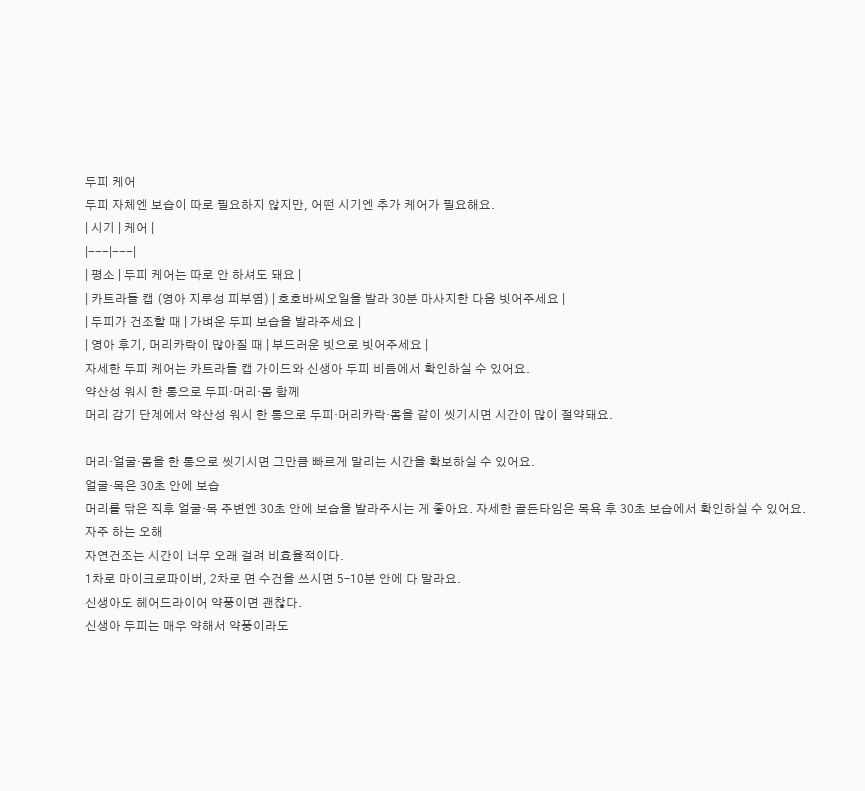두피 케어
두피 자체엔 보습이 따로 필요하지 않지만, 어떤 시기엔 추가 케어가 필요해요.
| 시기 | 케어 |
|---|---|
| 평소 | 두피 케어는 따로 안 하셔도 돼요 |
| 카트라들 캡 (영아 지루성 피부염) | 호호바씨오일을 발라 30분 마사지한 다음 빗어주세요 |
| 두피가 건조할 때 | 가벼운 두피 보습을 발라주세요 |
| 영아 후기, 머리카락이 많아질 때 | 부드러운 빗으로 빗어주세요 |
자세한 두피 케어는 카트라들 캡 가이드와 신생아 두피 비듬에서 확인하실 수 있어요.
약산성 워시 한 통으로 두피·머리·몸 함께
머리 감기 단계에서 약산성 워시 한 통으로 두피·머리카락·몸을 같이 씻기시면 시간이 많이 절약돼요.

머리·얼굴·몸을 한 통으로 씻기시면 그만큼 빠르게 말리는 시간을 확보하실 수 있어요.
얼굴·목은 30초 안에 보습
머리를 닦은 직후 얼굴·목 주변엔 30초 안에 보습을 발라주시는 게 좋아요. 자세한 골든타임은 목욕 후 30초 보습에서 확인하실 수 있어요.
자주 하는 오해
자연건조는 시간이 너무 오래 걸려 비효율적이다.
1차로 마이크로파이버, 2차로 면 수건을 쓰시면 5–10분 안에 다 말라요.
신생아도 헤어드라이어 약풍이면 괜찮다.
신생아 두피는 매우 약해서 약풍이라도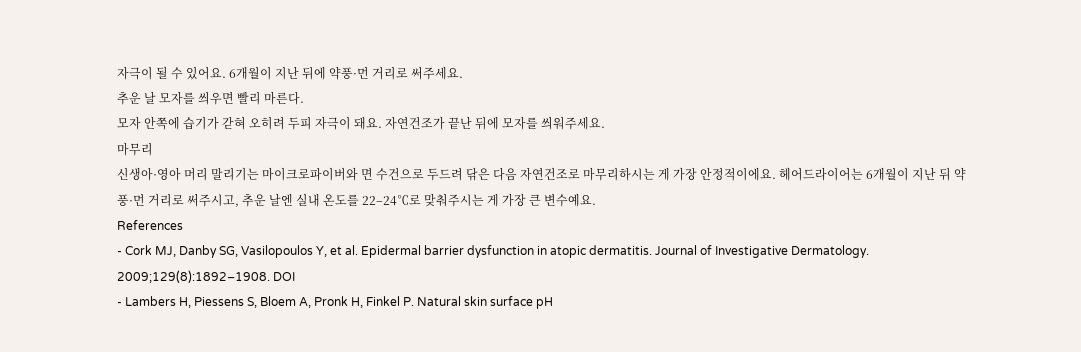자극이 될 수 있어요. 6개월이 지난 뒤에 약풍·먼 거리로 써주세요.
추운 날 모자를 씌우면 빨리 마른다.
모자 안쪽에 습기가 갇혀 오히려 두피 자극이 돼요. 자연건조가 끝난 뒤에 모자를 씌워주세요.
마무리
신생아·영아 머리 말리기는 마이크로파이버와 면 수건으로 두드려 닦은 다음 자연건조로 마무리하시는 게 가장 안정적이에요. 헤어드라이어는 6개월이 지난 뒤 약풍·먼 거리로 써주시고, 추운 날엔 실내 온도를 22–24℃로 맞춰주시는 게 가장 큰 변수예요.
References
- Cork MJ, Danby SG, Vasilopoulos Y, et al. Epidermal barrier dysfunction in atopic dermatitis. Journal of Investigative Dermatology. 2009;129(8):1892–1908. DOI
- Lambers H, Piessens S, Bloem A, Pronk H, Finkel P. Natural skin surface pH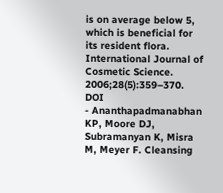is on average below 5, which is beneficial for its resident flora. International Journal of Cosmetic Science. 2006;28(5):359–370. DOI
- Ananthapadmanabhan KP, Moore DJ, Subramanyan K, Misra M, Meyer F. Cleansing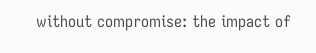without compromise: the impact of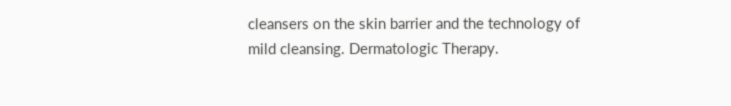cleansers on the skin barrier and the technology of mild cleansing. Dermatologic Therapy.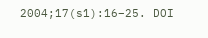2004;17(s1):16–25. DOI